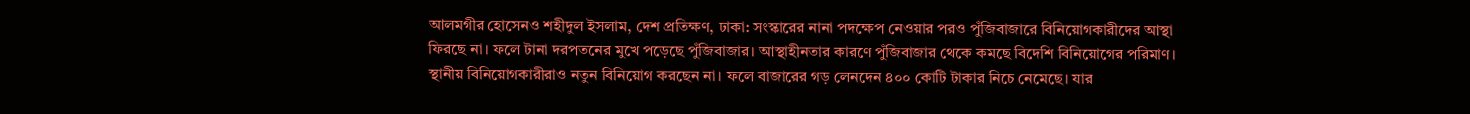আলমগীর হোসেনও শহীদুল ইসলাম, দেশ প্রতিক্ষণ, ঢাকা: সংস্কারের নানা পদক্ষেপ নেওয়ার পরও পুঁজিবাজারে বিনিয়োগকারীদের আস্থা ফিরছে না। ফলে টানা দরপতনের মুখে পড়েছে পুঁজিবাজার। আস্থাহীনতার কারণে পুঁজিবাজার থেকে কমছে বিদেশি বিনিয়োগের পরিমাণ। স্থানীয় বিনিয়োগকারীরাও নতুন বিনিয়োগ করছেন না। ফলে বাজারের গড় লেনদেন ৪০০ কোটি টাকার নিচে নেমেছে। যার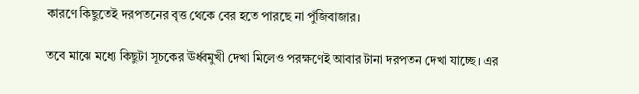কারণে কিছুতেই দরপতনের বৃত্ত থেকে বের হতে পারছে না পুঁজিবাজার।

তবে মাঝে মধ্যে কিছুটা সূচকের ঊর্ধ্বমুখী দেখা মিলেও পরক্ষণেই আবার টানা দরপতন দেখা যাচ্ছে। এর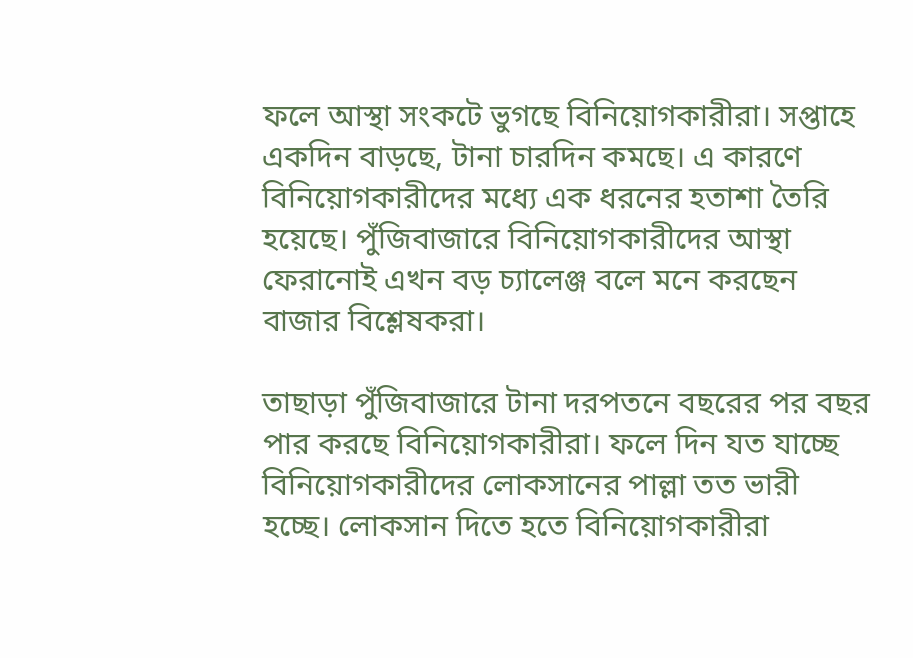ফলে আস্থা সংকটে ভুগছে বিনিয়োগকারীরা। সপ্তাহে একদিন বাড়ছে, টানা চারদিন কমছে। এ কারণে বিনিয়োগকারীদের মধ্যে এক ধরনের হতাশা তৈরি হয়েছে। পুঁজিবাজারে বিনিয়োগকারীদের আস্থা ফেরানোই এখন বড় চ্যালেঞ্জ বলে মনে করছেন বাজার বিশ্লেষকরা।

তাছাড়া পুঁজিবাজারে টানা দরপতনে বছরের পর বছর পার করছে বিনিয়োগকারীরা। ফলে দিন যত যাচ্ছে বিনিয়োগকারীদের লোকসানের পাল্লা তত ভারী হচ্ছে। লোকসান দিতে হতে বিনিয়োগকারীরা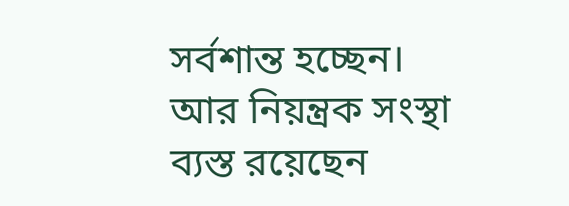সর্বশান্ত হচ্ছেন। আর নিয়ন্ত্রক সংস্থা ব্যস্ত রয়েছেন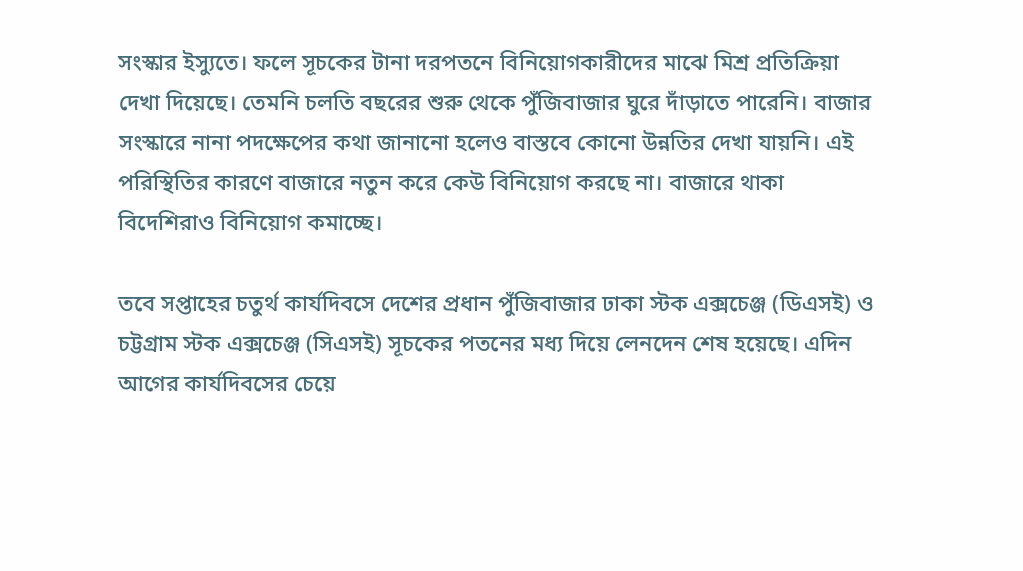সংস্কার ইস্যুতে। ফলে সূচকের টানা দরপতনে বিনিয়োগকারীদের মাঝে মিশ্র প্রতিক্রিয়া দেখা দিয়েছে। তেমনি চলতি বছরের শুরু থেকে পুঁজিবাজার ঘুরে দাঁড়াতে পারেনি। বাজার সংস্কারে নানা পদক্ষেপের কথা জানানো হলেও বাস্তবে কোনো উন্নতির দেখা যায়নি। এই পরিস্থিতির কারণে বাজারে নতুন করে কেউ বিনিয়োগ করছে না। বাজারে থাকা বিদেশিরাও বিনিয়োগ কমাচ্ছে।

তবে সপ্তাহের চতুর্থ কার্যদিবসে দেশের প্রধান পুঁজিবাজার ঢাকা স্টক এক্সচেঞ্জ (ডিএসই) ও চট্টগ্রাম স্টক এক্সচেঞ্জ (সিএসই) সূচকের পতনের মধ্য দিয়ে লেনদেন শেষ হয়েছে। এদিন আগের কার্যদিবসের চেয়ে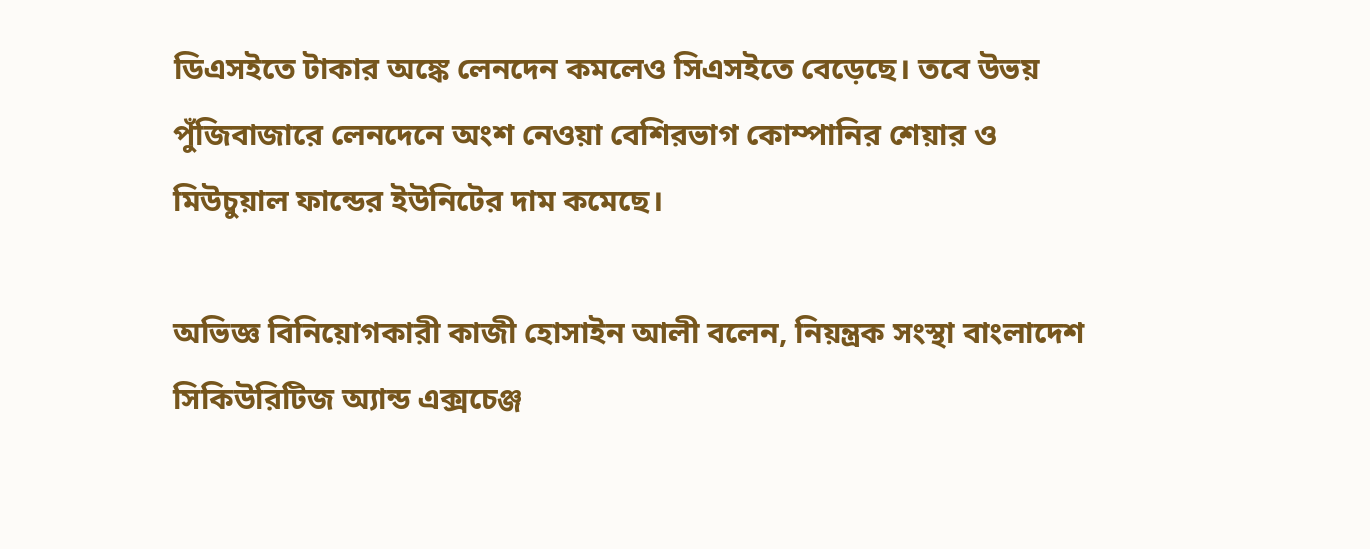ডিএসইতে টাকার অঙ্কে লেনদেন কমলেও সিএসইতে বেড়েছে। তবে উভয় পুঁজিবাজারে লেনদেনে অংশ নেওয়া বেশিরভাগ কোম্পানির শেয়ার ও মিউচুয়াল ফান্ডের ইউনিটের দাম কমেছে।

অভিজ্ঞ বিনিয়োগকারী কাজী হোসাইন আলী বলেন, নিয়ন্ত্রক সংস্থা বাংলাদেশ সিকিউরিটিজ অ্যান্ড এক্সচেঞ্জ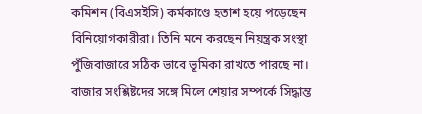কমিশন (বিএসইসি) কর্মকাণ্ডে হতাশ হয়ে পড়েছেন বিনিয়োগকারীরা। তিনি মনে করছেন নিয়ন্ত্রক সংস্থা পুঁজিবাজারে সঠিক ভাবে ভূমিকা রাখতে পারছে না। বাজার সংশ্লিষ্টদের সঙ্গে মিলে শেয়ার সম্পর্কে সিদ্ধান্ত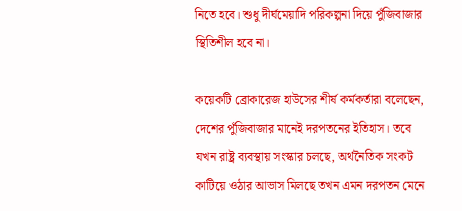নিতে হবে। শুধু দীর্ঘমেয়াদি পরিকল্পনা দিয়ে পুঁজিবাজার স্থিতিশীল হবে না।

কয়েকটি ব্রোকারেজ হাউসের শীর্ষ কর্মকর্তারা বলেছেন, দেশের পুঁজিবাজার মানেই দরপতনের ইতিহাস। তবে যখন রাষ্ট্র ব্যবস্থায় সংস্কার চলছে, অর্থনৈতিক সংকট কাটিয়ে ওঠার আভাস মিলছে তখন এমন দরপতন মেনে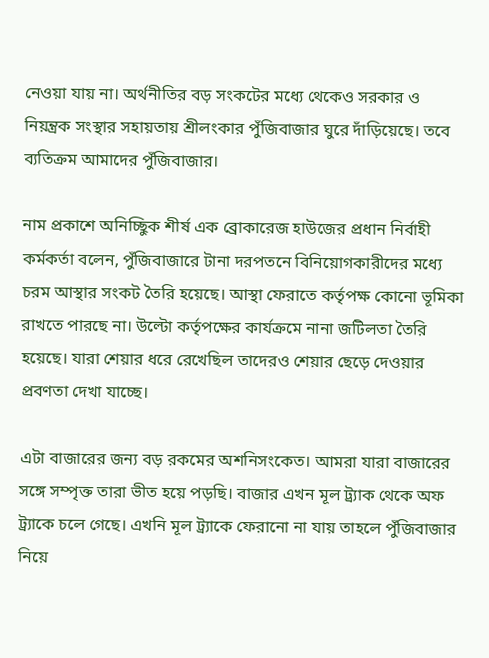নেওয়া যায় না। অর্থনীতির বড় সংকটের মধ্যে থেকেও সরকার ও নিয়ন্ত্রক সংস্থার সহায়তায় শ্রীলংকার পুঁজিবাজার ঘুরে দাঁড়িয়েছে। তবে ব্যতিক্রম আমাদের পুঁজিবাজার।

নাম প্রকাশে অনিচ্ছিুক শীর্ষ এক ব্রোকারেজ হাউজের প্রধান নির্বাহী কর্মকর্তা বলেন, পুঁজিবাজারে টানা দরপতনে বিনিয়োগকারীদের মধ্যে চরম আস্থার সংকট তৈরি হয়েছে। আস্থা ফেরাতে কর্তৃপক্ষ কোনো ভূমিকা রাখতে পারছে না। উল্টো কর্তৃপক্ষের কার্যক্রমে নানা জটিলতা তৈরি হয়েছে। যারা শেয়ার ধরে রেখেছিল তাদেরও শেয়ার ছেড়ে দেওয়ার প্রবণতা দেখা যাচ্ছে।

এটা বাজারের জন্য বড় রকমের অশনিসংকেত। আমরা যারা বাজারের সঙ্গে সম্পৃক্ত তারা ভীত হয়ে পড়ছি। বাজার এখন মূল ট্র্যাক থেকে অফ ট্র্যাকে চলে গেছে। এখনি মূল ট্র্যাকে ফেরানো না যায় তাহলে পুঁজিবাজার নিয়ে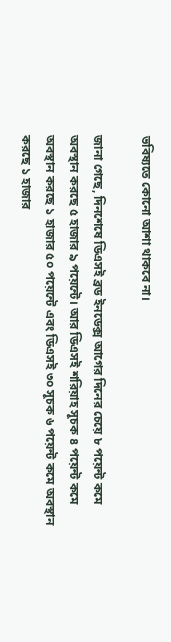ভবিষ্যতে কোনো আশা থাকবে না।

জানা গেছে, দিনশেষে ডিএসই ব্রড ইনডেক্স আগের দিনের চেয়ে ৮ পয়েন্ট কমে অবস্থান করছে ৫ হাজার ৯ পয়েন্টে। আর ডিএসই শরিয়াহ সূচক ৪ পয়েন্ট কমে অবস্থান করছে ১ হাজার ৫০ পয়েন্টে এবং ডিএসই ৩০ সূচক ৬ পয়েন্ট কমে অবস্থান করছে ১ হাজার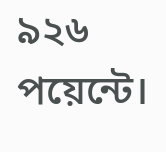৯২৬ পয়েন্টে।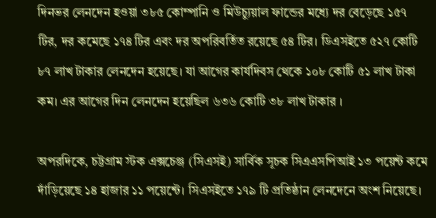দিনভর লেনদেন হওয়া ৩৮৫ কোম্পানি ও মিউচ্যুয়াল ফান্ডের মধ্যে দর বেড়েছে ১৫৭ টির, দর কমেছে ১৭৪ টির এবং দর অপরিবর্তিত রয়েছে ৫৪ টির। ডিএসইতে ৫২৭ কোটি ৮৭ লাখ টাকার লেনদেন হয়েছে। যা আগের কার্যদিবস থেকে ১০৮ কোটি ৫১ লাখ টাকা কম। এর আগের দিন লেনদেন হয়েছিল ৬৩৬ কোটি ৩৮ লাখ টাকার ।

অপরদিকে, চট্টগ্রাম স্টক এক্সচেঞ্জ (সিএসই) সার্বিক সূচক সিএএসপিআই ১৩ পয়েন্ট কমে দাঁড়িয়েছে ১৪ হাজার ১১ পয়েন্টে। সিএসইতে ১৭৯ টি প্রতিষ্ঠান লেনদেনে অংশ নিয়েছে।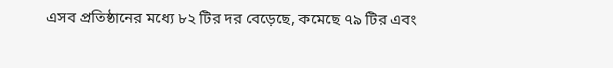এসব প্রতিষ্ঠানের মধ্যে ৮২ টির দর বেড়েছে, কমেছে ৭৯ টির এবং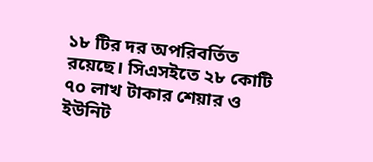১৮ টির দর অপরিবর্তিত রয়েছে। সিএসইতে ২৮ কোটি ৭০ লাখ টাকার শেয়ার ও ইউনিট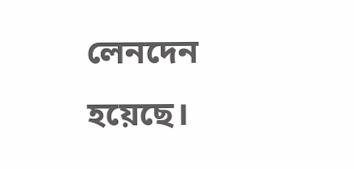লেনদেন হয়েছে।